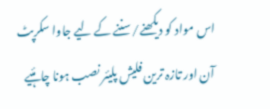اس مواد کو دیکھنے/سننے کے لیے جاوا سکرپٹ آن اور تازہ ترین فلیش پلیئر نصب ہونا چاہئیے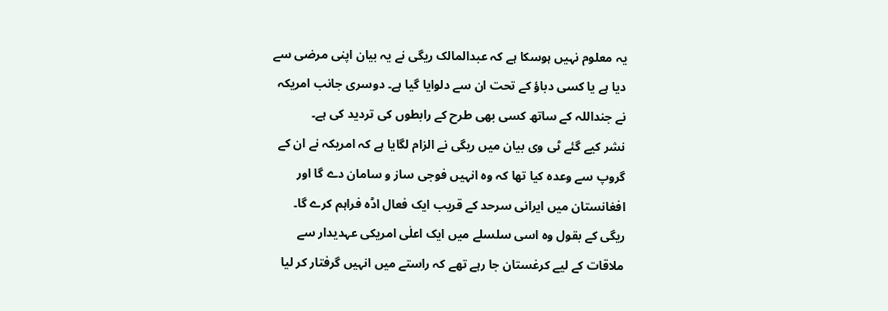یہ معلوم نہیں ہوسکا ہے کہ عبدالمالک ریگی نے یہ بیان اپنی مرضی سے دیا ہے یا کسی دباؤ کے تحت ان سے دلوایا گیا ہے۔ دوسری جانب امریکہ نے جنداللہ کے ساتھ کسی بھی طرح کے رابطوں کی تردید کی ہے۔
نشر کیے گئے ٹی وی بیان میں ریگی نے الزام لگایا ہے کہ امریکہ نے ان کے گروپ سے وعدہ کیا تھا کہ وہ انہیں فوجی ساز و سامان دے گا اور افغانستان میں ایرانی سرحد کے قریب ایک فعال اڈہ فراہم کرے گا۔
ریگی کے بقول وہ اسی سلسلے میں ایک اعلٰی امریکی عہدیدار سے ملاقات کے لیے کرغستان جا رہے تھے کہ راستے میں انہیں گرفتار کر لیا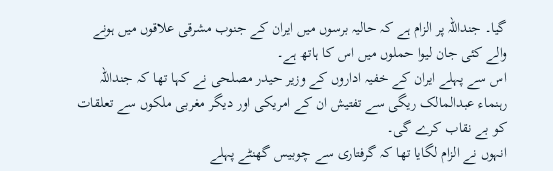گیا۔ جنداللہ پر الزام ہے کہ حالیہ برسوں میں ایران کے جنوب مشرقی علاقوں میں ہونے والے کئی جان لیوا حملوں میں اس کا ہاتھ ہے۔
اس سے پہلے ایران کے خفیہ اداروں کے وزیر حیدر مصلحی نے کہا تھا کہ جنداللہ رہنماء عبدالمالک ریگی سے تفتیش ان کے امریکی اور دیگر مغربی ملکوں سے تعلقات کو بے نقاب کرے گی۔
انہوں نے الزام لگایا تھا کہ گرفتاری سے چوبیس گھنٹے پہلے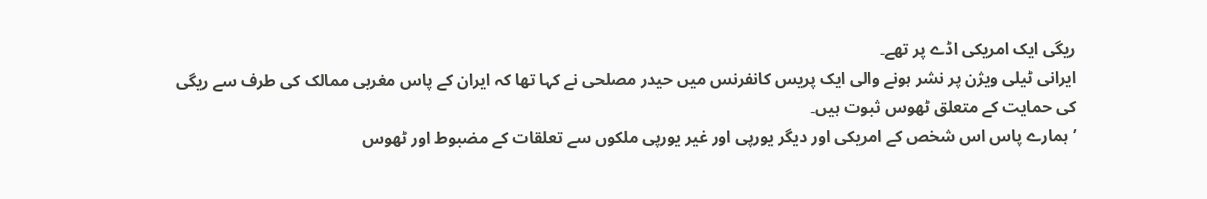ریگی ایک امریکی اڈے پر تھے۔
ایرانی ٹیلی ویژن پر نشر ہونے والی ایک پریس کانفرنس میں حیدر مصلحی نے کہا تھا کہ ایران کے پاس مغربی ممالک کی طرف سے ریگی کی حمایت کے متعلق ٹھوس ثبوت ہیں۔
’ہمارے پاس اس شخص کے امریکی اور دیگر یورپی اور غیر یورپی ملکوں سے تعلقات کے مضبوط اور ٹھوس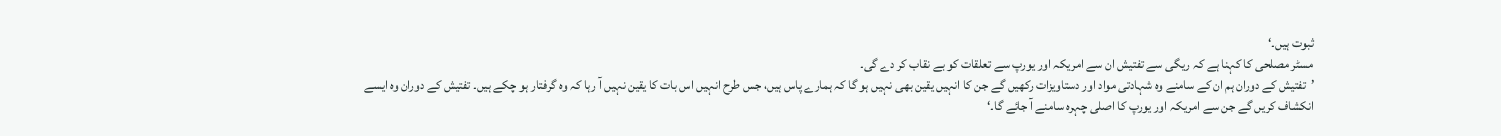ثبوت ہیں۔‘
مسٹر مصلحی کا کہنا ہے کہ ریگی سے تفتیش ان سے امریکہ اور یورپ سے تعلقات کو بے نقاب کر دے گی۔
’تفتیش کے دوران ہم ان کے سامنے وہ شہادتی مواد اور دستاویزات رکھیں گے جن کا انہیں یقین بھی نہیں ہو گا کہ ہمارے پاس ہیں، جس طرح انہیں اس بات کا یقین نہیں آ رہا کہ وہ گرفتار ہو چکے ہیں۔ تفتیش کے دوران وہ ایسے انکشاف کریں گے جن سے امریکہ اور یورپ کا اصلی چہرہ سامنے آ جائے گا۔‘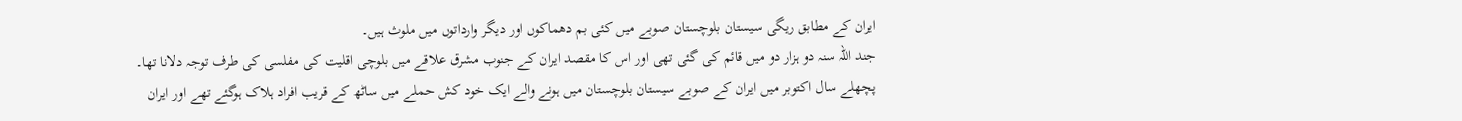ایران کے مطابق ریگی سیستان بلوچستان صوبے میں کئی بم دھماکوں اور دیگر وارداتوں میں ملوث ہیں۔
جند اللہ سنہ دو ہزار دو میں قائم کی گئی تھی اور اس کا مقصد ایران کے جنوب مشرق علاقے میں بلوچی اقلیت کی مفلسی کی طرف توجہ دلانا تھا۔
پچھلے سال اکتوبر میں ایران کے صوبے سیستان بلوچستان میں ہونے والے ایک خود کش حملے میں ساٹھ کے قریب افراد ہلاک ہوگئے تھے اور ایران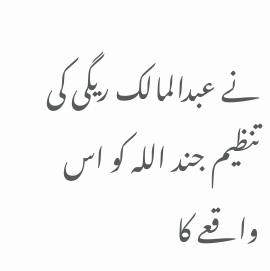نے عبدالمالک ریگی کی تنظیم جند اللہ کو اس واقعے کا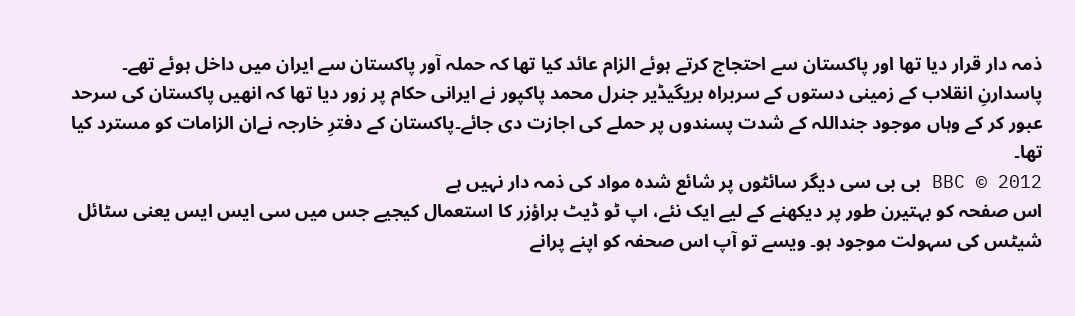ذمہ دار قرار دیا تھا اور پاکستان سے احتجاج کرتے ہوئے الزام عائد کیا تھا کہ حملہ آور پاکستان سے ایران میں داخل ہوئے تھے۔
پاسدارنِ انقلاب کے زمینی دستوں کے سربراہ بریگیڈیر جنرل محمد پاکپور نے ایرانی حکام پر زور دیا تھا کہ انھیں پاکستان کی سرحد عبور کر کے وہاں موجود جنداللہ کے شدت پسندوں پر حملے کی اجازت دی جائے۔پاکستان کے دفترِ خارجہ نےان الزامات کو مسترد کیا تھا۔
BBC © 2012 بی بی سی دیگر سائٹوں پر شائع شدہ مواد کی ذمہ دار نہیں ہے
اس صفحہ کو بہتیرن طور پر دیکھنے کے لیے ایک نئے، اپ ٹو ڈیٹ براؤزر کا استعمال کیجیے جس میں سی ایس ایس یعنی سٹائل شیٹس کی سہولت موجود ہو۔ ویسے تو آپ اس صحفہ کو اپنے پرانے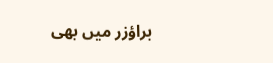براؤزر میں بھی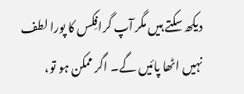دیکھ سکتے ہیں مگر آپ گرافِکس کا پورا لطف نہیں اٹھا پائیں گے۔ اگر ممکن ہو تو،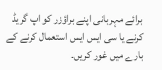برائے مہربانی اپنے براؤزر کو اپ گریڈ کرنے یا سی ایس ایس استعمال کرنے کے بارے میں غور کریں۔